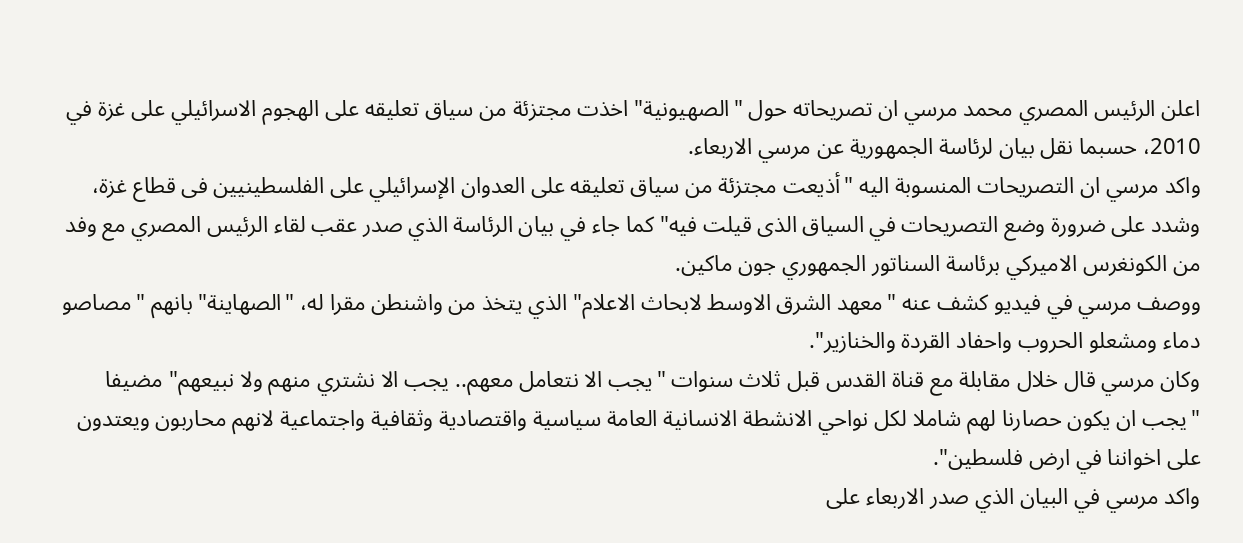اعلن الرئيس المصري محمد مرسي ان تصريحاته حول "الصهيونية" اخذت مجتزئة من سياق تعليقه على الهجوم الاسرائيلي على غزة في 2010، حسبما نقل بيان لرئاسة الجمهورية عن مرسي الاربعاء.
واكد مرسي ان التصريحات المنسوبة اليه "أذيعت مجتزئة من سياق تعليقه على العدوان الإسرائيلي على الفلسطينيين فى قطاع غزة، وشدد على ضرورة وضع التصريحات في السياق الذى قيلت فيه" كما جاء في بيان الرئاسة الذي صدر عقب لقاء الرئيس المصري مع وفد من الكونغرس الاميركي برئاسة السناتور الجمهوري جون ماكين.
ووصف مرسي في فيديو كشف عنه "معهد الشرق الاوسط لابحاث الاعلام" الذي يتخذ من واشنطن مقرا له، "الصهاينة" بانهم "مصاصو دماء ومشعلو الحروب واحفاد القردة والخنازير".
وكان مرسي قال خلال مقابلة مع قناة القدس قبل ثلاث سنوات "يجب الا نتعامل معهم.. يجب الا نشتري منهم ولا نبيعهم" مضيفا "يجب ان يكون حصارنا لهم شاملا لكل نواحي الانشطة الانسانية العامة سياسية واقتصادية وثقافية واجتماعية لانهم محاربون ويعتدون على اخواننا في ارض فلسطين".
واكد مرسي في البيان الذي صدر الاربعاء على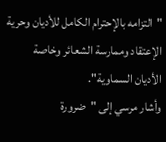"التزامه بالإحترام الكامل للأديان وحرية الإعتقاد وممارسة الشعائر وخاصة الأديان السماوية".
وأشار مرسي إلى "ضرورة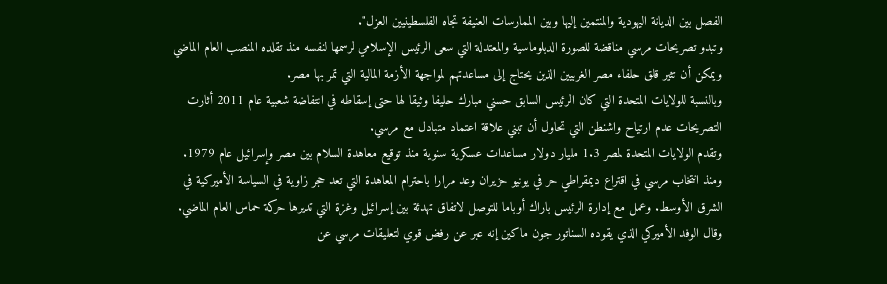الفصل بين الديانة اليهودية والمنتمين إليها وبين الممارسات العنيفة تجاه الفلسطينيين العزل".
وتبدو تصريحات مرسي مناقضة للصورة الدبلوماسية والمعتدلة التي سعى الرئيس الإسلامي لرسمها لنفسه منذ تقلده المنصب العام الماضي ويمكن أن تثير قلق حلفاء مصر الغربيين الذين يحتاج إلى مساعدتهم لمواجهة الأزمة المالية التي تمر بها مصر.
وبالنسبة للولايات المتحدة التي كان الرئيس السابق حسني مبارك حليفا وثيقا لها حتى إسقاطه في انتفاضة شعبية عام 2011 أثارت التصريحات عدم ارتياح واشنطن التي تحاول أن تبني علاقة اعتماد متبادل مع مرسي.
وتقدم الولايات المتحدة لمصر 1.3 مليار دولار مساعدات عسكرية سنوية منذ توقيع معاهدة السلام بين مصر وإسرائيل عام 1979.
ومنذ انتخاب مرسي في اقتراع ديمقراطي حر في يونيو حزيران وعد مرارا باحترام المعاهدة التي تعد حجر زاوية في السياسة الأميركية في الشرق الأوسط. وعمل مع إدارة الرئيس باراك أوباما للتوصل لاتفاق تهدئة بين إسرائيل وغزة التي تديرها حركة حماس العام الماضي.
وقال الوفد الأميركي الذي يقوده السناتور جون ماكين إنه عبر عن رفض قوي لتعليقات مرسي عن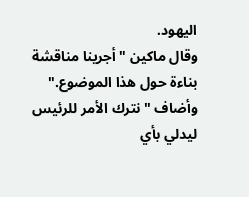اليهود.
وقال ماكين "أجرينا مناقشة بناءة حول هذا الموضوع." وأضاف "نترك الأمر للرئيس ليدلي بأي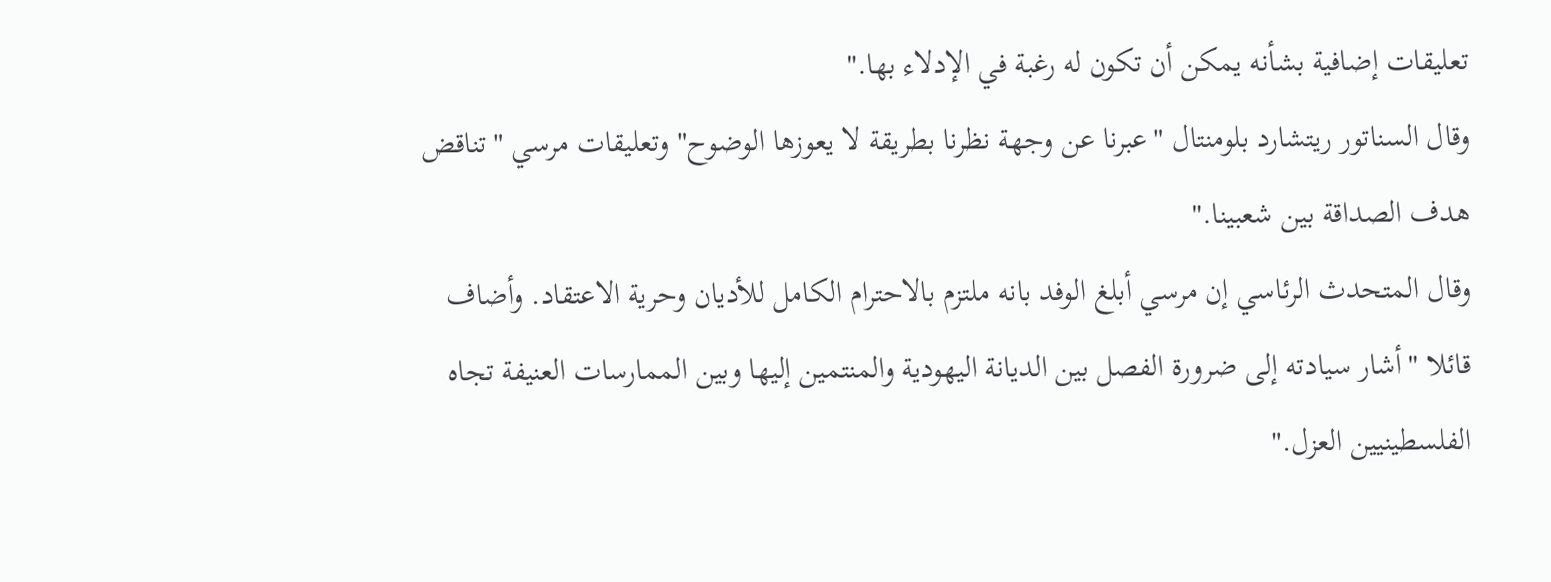تعليقات إضافية بشأنه يمكن أن تكون له رغبة في الإدلاء بها."
وقال السناتور ريتشارد بلومنتال "عبرنا عن وجهة نظرنا بطريقة لا يعوزها الوضوح" وتعليقات مرسي "تناقض هدف الصداقة بين شعبينا."
وقال المتحدث الرئاسي إن مرسي أبلغ الوفد بانه ملتزم بالاحترام الكامل للأديان وحرية الاعتقاد. وأضاف قائلا "أشار سيادته إلى ضرورة الفصل بين الديانة اليهودية والمنتمين إليها وبين الممارسات العنيفة تجاه الفلسطينيين العزل."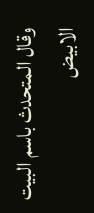وقال المتحدث باسم البيت الابيض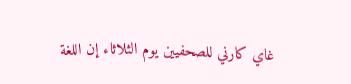غاي كارني للصحفيين يوم الثلاثاء إن اللغة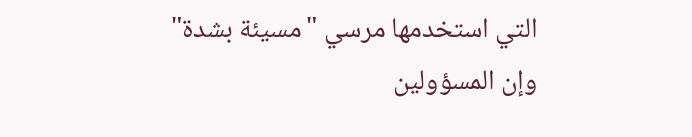التي استخدمها مرسي "مسيئة بشدة" وإن المسؤولين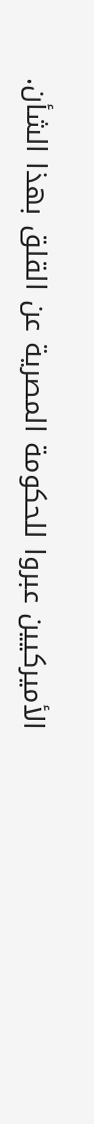الأميركيين عبروا للحكومة المصرية عن القلق بهذا الشأن.